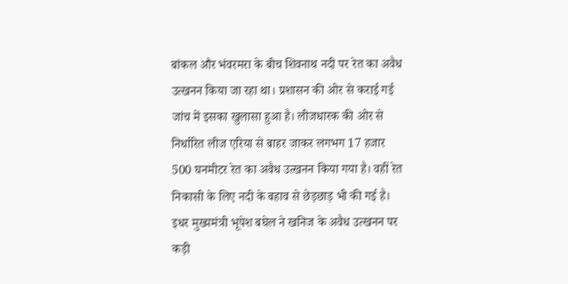बांकल और भंवरमरा के बीच शिवनाथ नदी पर रेत का अवैध उत्खनन किया जा रहा था। प्रशासन की ओर से कराई गई जांच में इसका खुलासा हुआ है। लीजधारक की ओर से निर्धारित लीज एरिया से बाहर जाकर लगभग 17 हजार 500 घनमीटर रेत का अवैध उत्खनन किया गया है। वहीं रेत निकासी के लिए नदी के बहाव से छेड़छाड़ भी की गई है। इधर मुख्यमंत्री भूपेश बघेल ने खनिज के अवैध उत्खनन पर कड़ी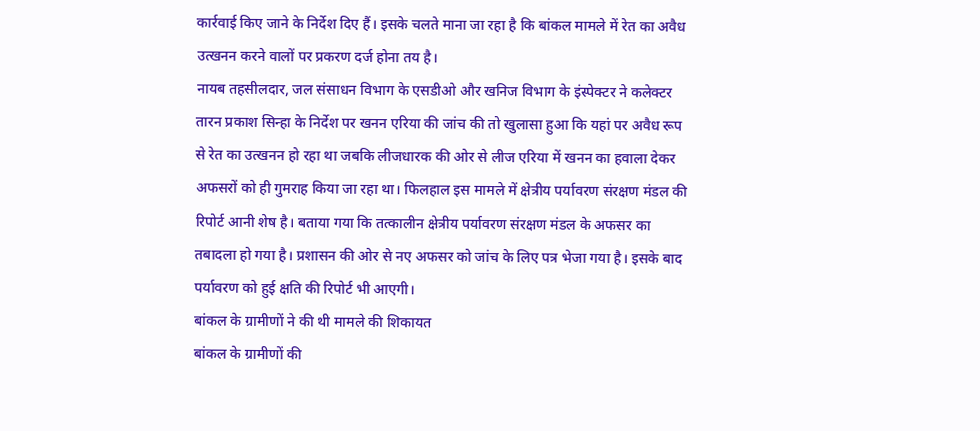कार्रवाई किए जाने के निर्देश दिए हैं। इसके चलते माना जा रहा है कि बांकल मामले में रेत का अवैध उत्खनन करने वालों पर प्रकरण दर्ज होना तय है।
नायब तहसीलदार, जल संसाधन विभाग के एसडीओ और खनिज विभाग के इंस्पेक्टर ने कलेक्टर तारन प्रकाश सिन्हा के निर्देश पर खनन एरिया की जांच की तो खुलासा हुआ कि यहां पर अवैध रूप से रेत का उत्खनन हो रहा था जबकि लीजधारक की ओर से लीज एरिया में खनन का हवाला देकर अफसरों को ही गुमराह किया जा रहा था। फिलहाल इस मामले में क्षेत्रीय पर्यावरण संरक्षण मंडल की रिपोर्ट आनी शेष है। बताया गया कि तत्कालीन क्षेत्रीय पर्यावरण संरक्षण मंडल के अफसर का तबादला हो गया है। प्रशासन की ओर से नए अफसर को जांच के लिए पत्र भेजा गया है। इसके बाद पर्यावरण को हुई क्षति की रिपोर्ट भी आएगी।
बांकल के ग्रामीणों ने की थी मामले की शिकायत
बांकल के ग्रामीणों की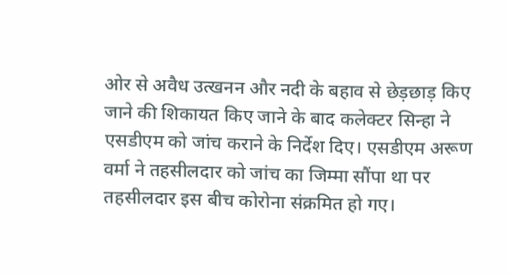ओर से अवैध उत्खनन और नदी के बहाव से छेड़छाड़ किए जाने की शिकायत किए जाने के बाद कलेक्टर सिन्हा ने एसडीएम को जांच कराने के निर्देश दिए। एसडीएम अरूण वर्मा ने तहसीलदार को जांच का जिम्मा सौंपा था पर तहसीलदार इस बीच कोरोना संक्रमित हो गए।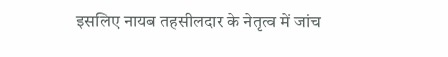इसलिए नायब तहसीलदार के नेतृत्व में जांच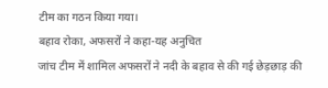टीम का गठन किया गया।
बहाव रोका, अफसरों ने कहा-यह अनुचित
जांच टीम में शामिल अफसरों ने नदी के बहाव से की गई छेड़छाड़ की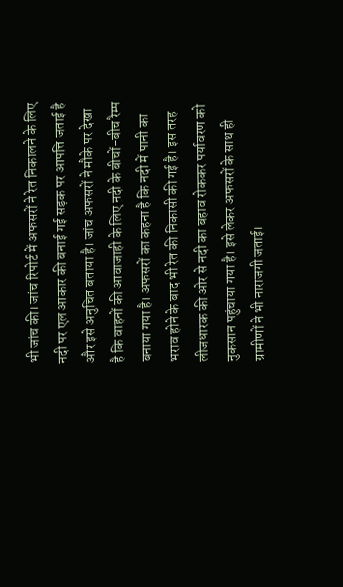भी जांच की। जांच रिपोर्ट में अफसरों ने रेत निकालने के लिए नदी पर एल आकार की बनाई गई सड़क पर आपत्ति जताई है और इसे अनुचित बताया है। जांच अफसरों ने मौके पर देखा है कि वाहनों की आवाजाही के लिए नदी के बीचों-बीच रैम्प बनाया गया है। अफसरों का कहना है कि नदी में पानी का भराव होने के बाद भी रेत की निकासी की गई है। इस तरह लीजधारक की ओर से नदी का बहाव रोककर पर्यावरण को नुकसान पहुंचाया गया है। इसे लेकर अफसरों के साथ ही ग्रामीणों ने भी नाराजगी जताई।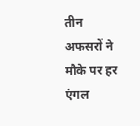तीन अफसरों ने मौके पर हर एंगल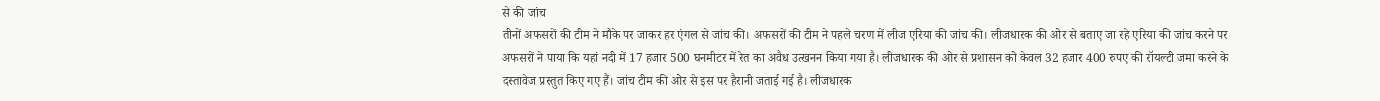से की जांच
तीनों अफसरों की टीम ने मौके पर जाकर हर एंगल से जांच की। अफसरों की टीम ने पहले चरण में लीज एरिया की जांच की। लीजधारक की ओर से बताए जा रहे एरिया की जांच करने पर अफसरों ने पाया कि यहां नदी में 17 हजार 500 घनमीटर में रेत का अवैध उत्खनन किया गया है। लीजधारक की ओर से प्रशासन को केवल 32 हजार 400 रुपए की रॉयल्टी जमा करने के दस्तावेज प्रस्तुत किए गए हैं। जांच टीम की ओर से इस पर हैरानी जताई गई है। लीजधारक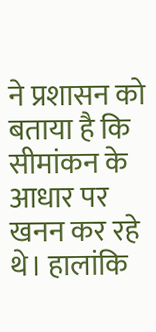ने प्रशासन को बताया है कि सीमांकन के आधार पर खनन कर रहे थे। हालांकि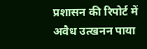प्रशासन की रिपोर्ट में अवैध उत्खनन पाया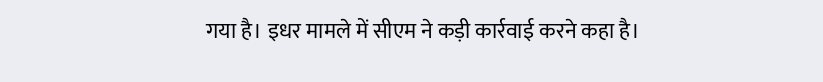गया है। इधर मामले में सीएम ने कड़ी कार्रवाई करने कहा है।